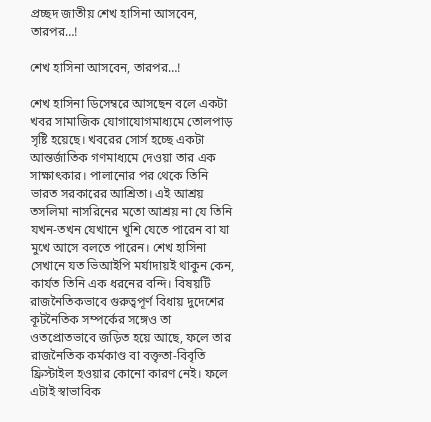প্রচ্ছদ জাতীয় শেখ হাসিনা আসবেন, তারপর…!

শেখ হাসিনা আসবেন, তারপর…!

শেখ হাসিনা ডিসেম্বরে আসছেন বলে একটা খবর সামাজিক যোগাযোগমাধ্যমে তোলপাড় সৃষ্টি হয়েছে। খবরের সোর্স হচ্ছে একটা আন্তর্জাতিক গণমাধ্যমে দেওয়া তার এক সাক্ষাৎকার। পালানোর পর থেকে তিনি ভারত সরকারের আশ্রিতা। এই আশ্রয় তসলিমা নাসরিনের মতো আশ্রয় না যে তিনি যখন-তখন যেখানে খুশি যেতে পারেন বা যা মুখে আসে বলতে পারেন। শেখ হাসিনা সেখানে যত ভিআইপি মর্যাদায়ই থাকুন কেন, কার্যত তিনি এক ধরনের বন্দি। বিষয়টি রাজনৈতিকভাবে গুরুত্বপূর্ণ বিধায় দুদেশের কূটনৈতিক সম্পর্কের সঙ্গেও তা ওতপ্রোতভাবে জড়িত হয়ে আছে, ফলে তার রাজনৈতিক কর্মকাণ্ড বা বক্তৃতা-বিবৃতি ফ্রিস্টাইল হওয়ার কোনো কারণ নেই। ফলে এটাই স্বাভাবিক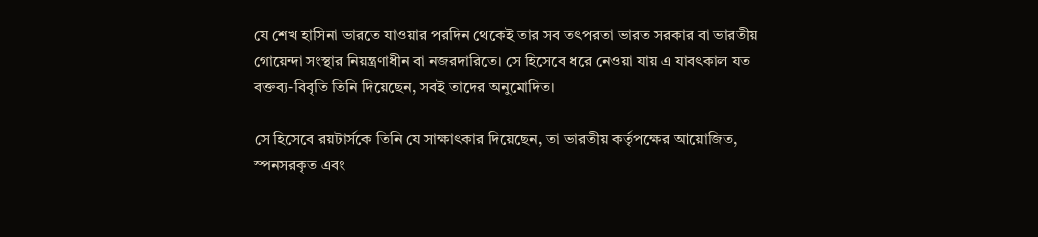যে শেখ হাসিনা ভারতে যাওয়ার পরদিন থেকেই তার সব তৎপরতা ভারত সরকার বা ভারতীয় গোয়েন্দা সংস্থার নিয়ন্ত্রণাধীন বা নজরদা‌রিতে। সে হিসেবে ধরে নেওয়া যায় এ যাবৎকাল যত বক্তব্য-বিবৃতি তিনি দিয়েছেন, সবই তাদের অনুমোদিত।

সে হিসেবে রয়টার্সকে তিনি যে সাক্ষাৎকার দিয়েছেন, তা ভারতীয় কর্তৃপক্ষের আয়োজিত, স্পনসরকৃত এবং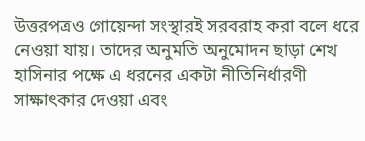উত্তরপত্রও গোয়েন্দা সংস্থারই সরবরাহ করা বলে ধরে নেওয়া যায়। তাদের অনুমতি অনুমোদন ছাড়া শেখ হাসিনার পক্ষে এ ধরনের একটা নীতিনির্ধারণী সাক্ষাৎকার দেওয়া এবং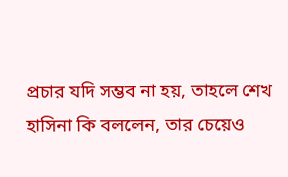প্রচার যদি সম্ভব না হয়, তাহলে শেখ হাসিনা কি বললেন, তার চেয়েও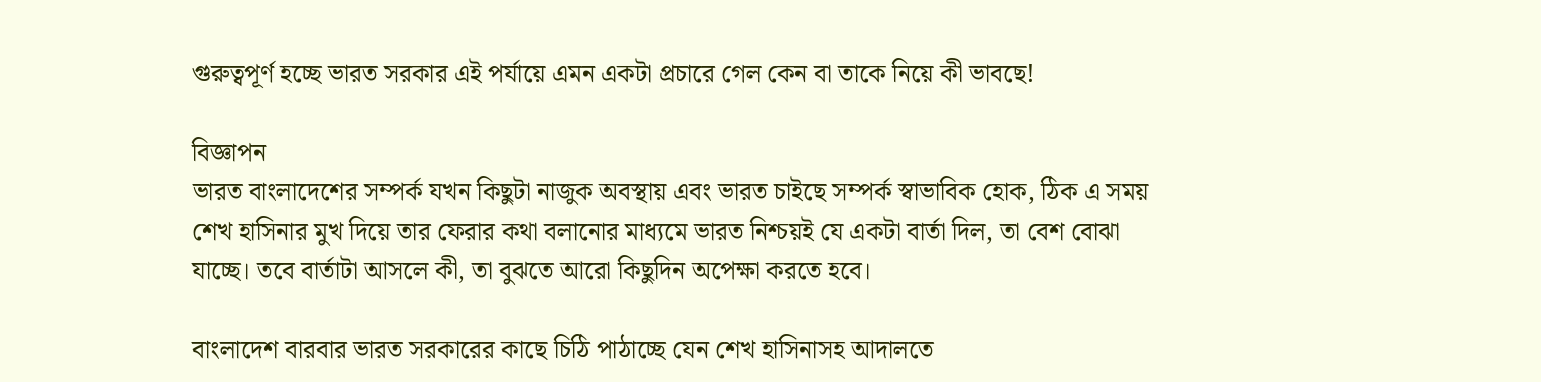গুরুত্বপূর্ণ হচ্ছে ভারত সরকার এই পর্যায়ে এমন একটা প্রচারে গেল কেন বা তাকে নিয়ে কী ভাবছে!

বিজ্ঞাপন
ভারত বাংলাদেশের সম্পর্ক যখন কিছুটা নাজুক অবস্থায় এবং ভারত চাইছে সম্পর্ক স্বাভাবিক হোক, ঠিক এ সময় শেখ হাসিনার মুখ দিয়ে তার ফেরার কথা বলানোর মাধ্যমে ভারত নিশ্চয়ই যে একটা বার্তা দিল, তা বেশ বোঝা যাচ্ছে। তবে বার্তাটা আসলে কী, তা বুঝতে আরো কিছুদিন অপেক্ষা করতে হবে।

বাংলাদেশ বারবার ভারত সরকারের কাছে চিঠি পাঠাচ্ছে যেন শেখ হাসিনাসহ আদালতে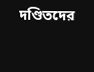দণ্ডিতদের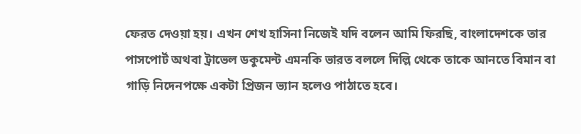ফেরত দেওয়া হয়। এখন শেখ হাসিনা নিজেই যদি বলেন আমি ফিরছি, বাংলাদেশকে তার পাসপোর্ট অথবা ট্রাভেল ডকুমেন্ট এমনকি ভারত বললে দিল্লি থেকে তাকে আনতে বিমান বা গাড়ি নিদেনপক্ষে একটা প্রিজন ভ্যান হলেও পাঠাতে হবে।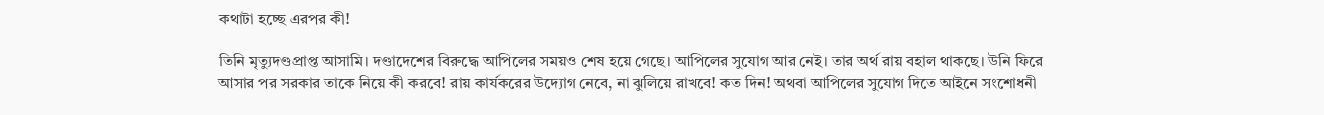কথাটা হচ্ছে এরপর কী!

তিনি মৃত্যুদণ্ডপ্রাপ্ত আসামি। দণ্ডাদেশের বিরুদ্ধে আপিলের সময়ও শেষ হয়ে গেছে। আপিলের সুযোগ আর নেই। তার অর্থ রায় বহাল থাকছে। উনি ফিরে আসার পর সরকার তাকে নিয়ে কী করবে! রায় কার্যকরের উদ্যোগ নেবে, না ঝুলিয়ে রাখবে! কত দিন! অথবা আপিলের সুযোগ দিতে আইনে সংশোধনী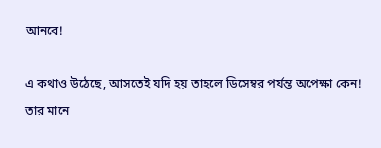আনবে!

এ কথাও উঠেছে, আসতেই যদি হয় তাহলে ডিসেম্বর পর্যন্ত অপেক্ষা কেন! তার মানে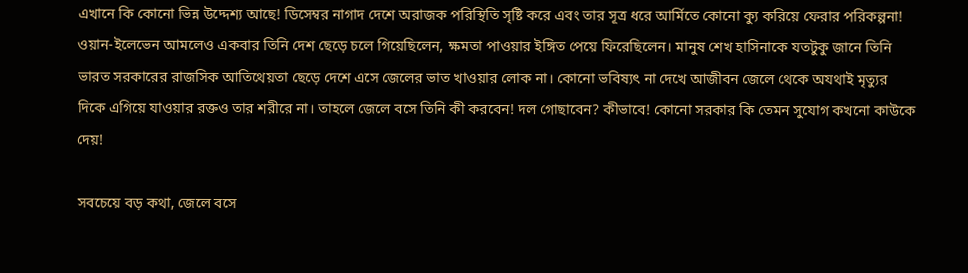এখানে কি কোনো ভিন্ন উদ্দেশ্য আছে! ডিসেম্বর নাগাদ দেশে অরাজক পরিস্থিতি সৃষ্টি করে এবং তার সূত্র ধরে আর্মিতে কোনো ক্যু করিয়ে ফেরার পরিকল্পনা! ওয়ান-ইলেভেন আমলেও একবার তিনি দেশ ছেড়ে চলে গিয়েছিলেন, ক্ষমতা পাওয়ার ইঙ্গিত পেয়ে ফিরেছিলেন। মানুষ শেখ হাসিনাকে যতটুকু জানে তিনি ভারত সরকারের রাজসিক আতিথেয়তা ছেড়ে দেশে এসে জেলের ভাত খাওয়ার লোক না। কোনো ভবিষ্যৎ না দেখে আজীবন জেলে থেকে অযথাই মৃত্যুর দিকে এগিয়ে যাওয়ার রক্তও তার শরীরে না। তাহলে জেলে বসে তিনি কী করবেন! দল গোছাবেন? কীভাবে! কোনো সরকার কি তেমন সুযোগ কখনো কাউকে দেয়!

সবচেয়ে বড় কথা, জেলে বসে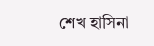শেখ হাসিনা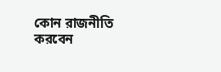কোন রাজনীতি করবেন